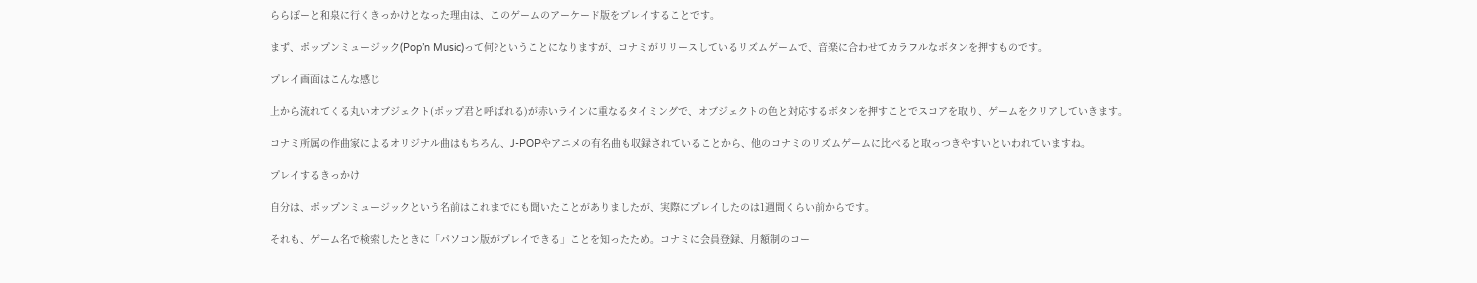ららぽーと和泉に行くきっかけとなった理由は、このゲームのアーケード版をプレイすることです。

まず、ポップンミュージック(Pop’n Music)って何?ということになりますが、コナミがリリースしているリズムゲームで、音楽に合わせてカラフルなボタンを押すものです。

プレイ画面はこんな感じ

上から流れてくる丸いオブジェクト(ポップ君と呼ばれる)が赤いラインに重なるタイミングで、オブジェクトの色と対応するボタンを押すことでスコアを取り、ゲームをクリアしていきます。

コナミ所属の作曲家によるオリジナル曲はもちろん、J-POPやアニメの有名曲も収録されていることから、他のコナミのリズムゲームに比べると取っつきやすいといわれていますね。

プレイするきっかけ

自分は、ポップンミュージックという名前はこれまでにも聞いたことがありましたが、実際にプレイしたのは1週間くらい前からです。

それも、ゲーム名で検索したときに「パソコン版がプレイできる」ことを知ったため。コナミに会員登録、月額制のコー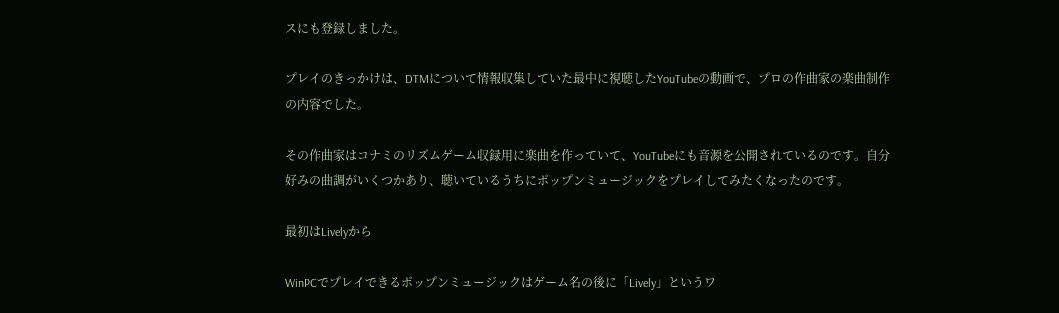スにも登録しました。

プレイのきっかけは、DTMについて情報収集していた最中に視聴したYouTubeの動画で、プロの作曲家の楽曲制作の内容でした。

その作曲家はコナミのリズムゲーム収録用に楽曲を作っていて、YouTubeにも音源を公開されているのです。自分好みの曲調がいくつかあり、聴いているうちにポップンミュージックをプレイしてみたくなったのです。

最初はLivelyから

WinPCでプレイできるポップンミュージックはゲーム名の後に「Lively」というワ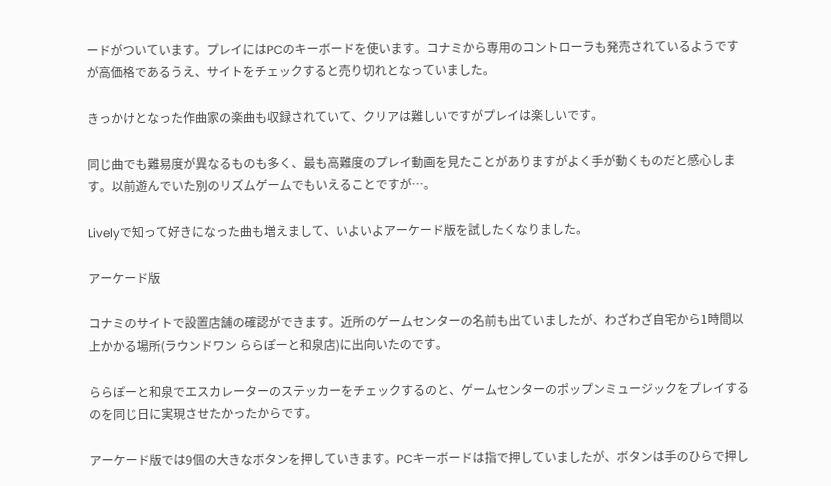ードがついています。プレイにはPCのキーボードを使います。コナミから専用のコントローラも発売されているようですが高価格であるうえ、サイトをチェックすると売り切れとなっていました。

きっかけとなった作曲家の楽曲も収録されていて、クリアは難しいですがプレイは楽しいです。

同じ曲でも難易度が異なるものも多く、最も高難度のプレイ動画を見たことがありますがよく手が動くものだと感心します。以前遊んでいた別のリズムゲームでもいえることですが…。

Livelyで知って好きになった曲も増えまして、いよいよアーケード版を試したくなりました。

アーケード版

コナミのサイトで設置店舗の確認ができます。近所のゲームセンターの名前も出ていましたが、わざわざ自宅から1時間以上かかる場所(ラウンドワン ららぽーと和泉店)に出向いたのです。

ららぽーと和泉でエスカレーターのステッカーをチェックするのと、ゲームセンターのポップンミュージックをプレイするのを同じ日に実現させたかったからです。

アーケード版では9個の大きなボタンを押していきます。PCキーボードは指で押していましたが、ボタンは手のひらで押し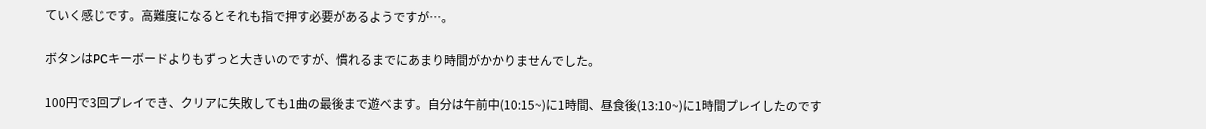ていく感じです。高難度になるとそれも指で押す必要があるようですが…。

ボタンはPCキーボードよりもずっと大きいのですが、慣れるまでにあまり時間がかかりませんでした。

100円で3回プレイでき、クリアに失敗しても1曲の最後まで遊べます。自分は午前中(10:15~)に1時間、昼食後(13:10~)に1時間プレイしたのです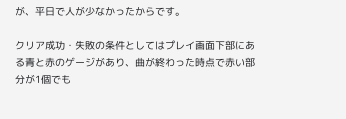が、平日で人が少なかったからです。

クリア成功・失敗の条件としてはプレイ画面下部にある青と赤のゲージがあり、曲が終わった時点で赤い部分が1個でも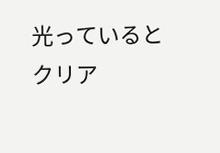光っているとクリア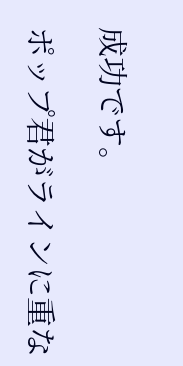成功です。

ポップ君がラインに重な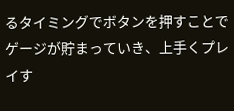るタイミングでボタンを押すことでゲージが貯まっていき、上手くプレイす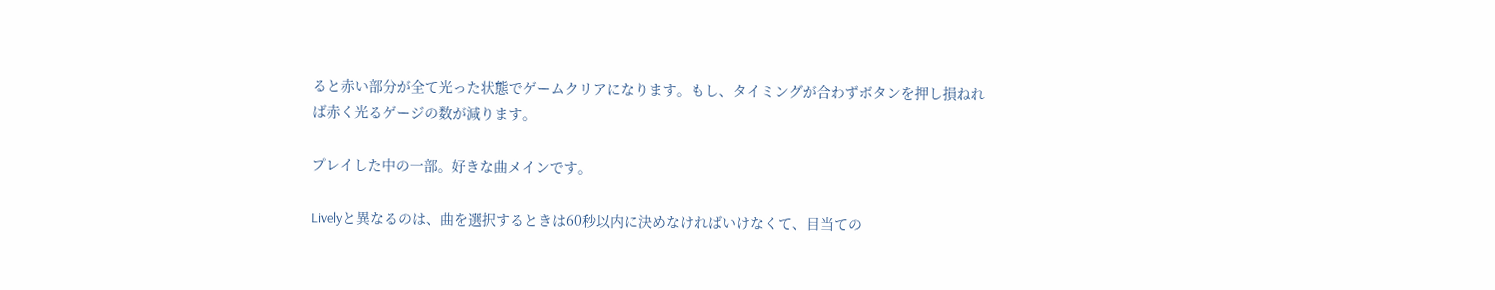ると赤い部分が全て光った状態でゲームクリアになります。もし、タイミングが合わずボタンを押し損ねれば赤く光るゲージの数が減ります。

プレイした中の一部。好きな曲メインです。

Livelyと異なるのは、曲を選択するときは60秒以内に決めなければいけなくて、目当ての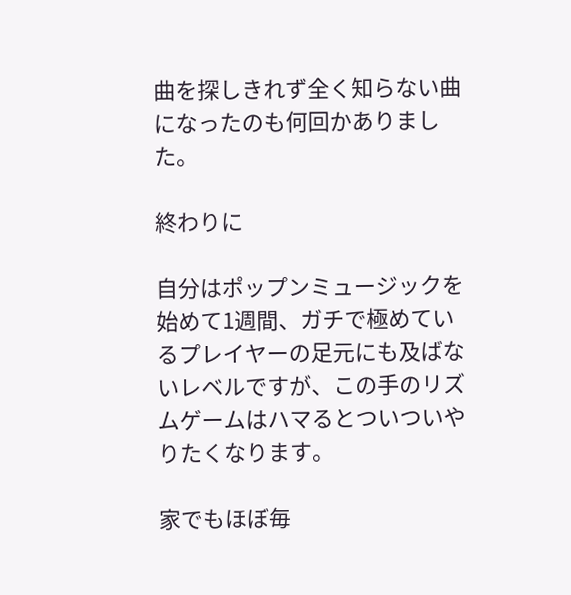曲を探しきれず全く知らない曲になったのも何回かありました。

終わりに

自分はポップンミュージックを始めて1週間、ガチで極めているプレイヤーの足元にも及ばないレベルですが、この手のリズムゲームはハマるとついついやりたくなります。

家でもほぼ毎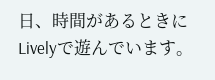日、時間があるときにLivelyで遊んでいます。